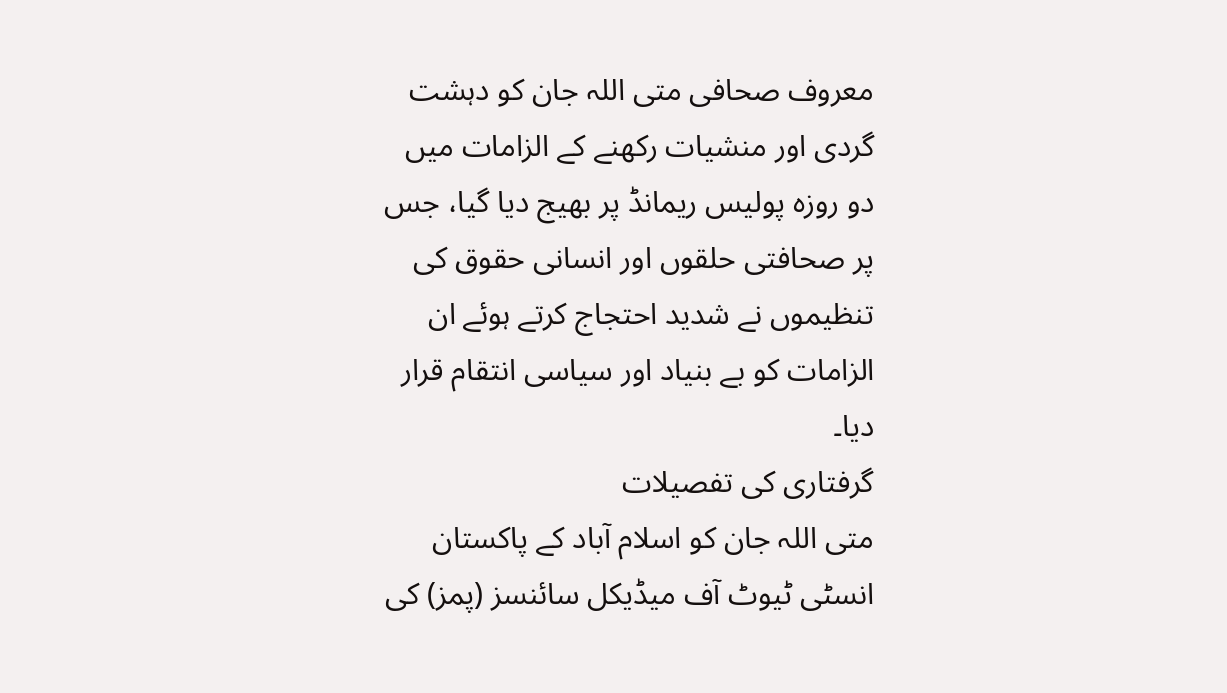معروف صحافی متی اللہ جان کو دہشت گردی اور منشیات رکھنے کے الزامات میں دو روزہ پولیس ریمانڈ پر بھیج دیا گیا، جس پر صحافتی حلقوں اور انسانی حقوق کی تنظیموں نے شدید احتجاج کرتے ہوئے ان الزامات کو بے بنیاد اور سیاسی انتقام قرار دیا۔
گرفتاری کی تفصیلات
متی اللہ جان کو اسلام آباد کے پاکستان انسٹی ٹیوٹ آف میڈیکل سائنسز (پمز) کی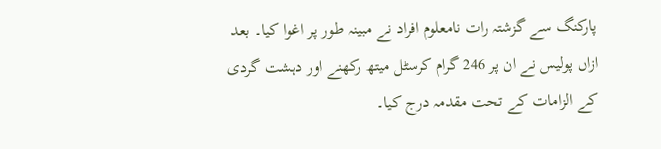پارکنگ سے گزشتہ رات نامعلوم افراد نے مبینہ طور پر اغوا کیا۔ بعد ازاں پولیس نے ان پر 246 گرام کرسٹل میتھ رکھنے اور دہشت گردی کے الزامات کے تحت مقدمہ درج کیا۔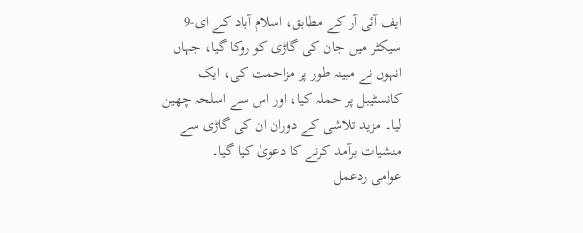ایف آئی آر کے مطابق، اسلام آباد کے ای-9 سیکٹر میں جان کی گاڑی کو روکا گیا، جہاں انہوں نے مبینہ طور پر مزاحمت کی، ایک کانسٹیبل پر حملہ کیا، اور اس سے اسلحہ چھین لیا۔ مزید تلاشی کے دوران ان کی گاڑی سے منشیات برآمد کرنے کا دعویٰ کیا گیا۔
عوامی ردعمل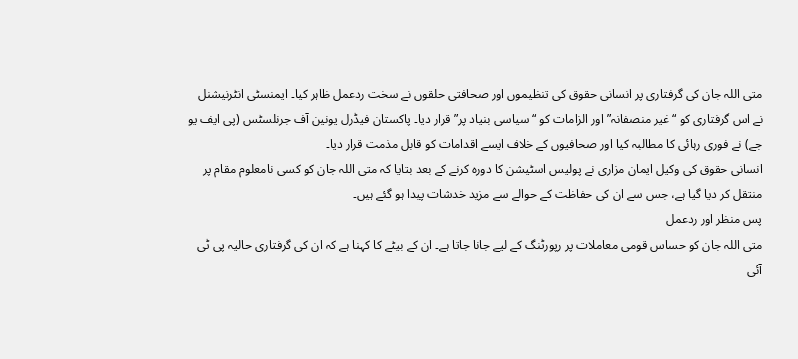متی اللہ جان کی گرفتاری پر انسانی حقوق کی تنظیموں اور صحافتی حلقوں نے سخت ردعمل ظاہر کیا۔ ایمنسٹی انٹرنیشنل نے اس گرفتاری کو “غیر منصفانہ” اور الزامات کو “سیاسی بنیاد پر” قرار دیا۔ پاکستان فیڈرل یونین آف جرنلسٹس (پی ایف یو جے) نے فوری رہائی کا مطالبہ کیا اور صحافیوں کے خلاف ایسے اقدامات کو قابل مذمت قرار دیا۔
انسانی حقوق کی وکیل ایمان مزاری نے پولیس اسٹیشن کا دورہ کرنے کے بعد بتایا کہ متی اللہ جان کو کسی نامعلوم مقام پر منتقل کر دیا گیا ہے، جس سے ان کی حفاظت کے حوالے سے مزید خدشات پیدا ہو گئے ہیں۔
پس منظر اور ردعمل
متی اللہ جان کو حساس قومی معاملات پر رپورٹنگ کے لیے جانا جاتا ہے۔ ان کے بیٹے کا کہنا ہے کہ ان کی گرفتاری حالیہ پی ٹی آئی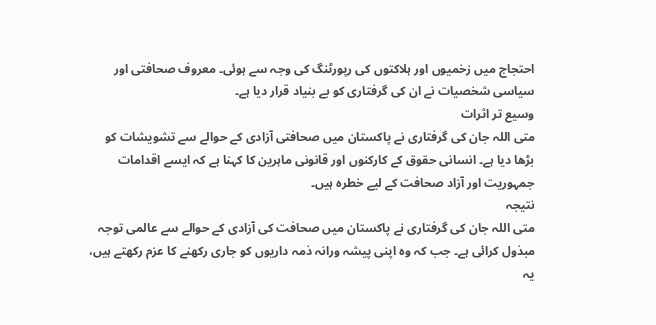احتجاج میں زخمیوں اور ہلاکتوں کی رپورٹنگ کی وجہ سے ہوئی۔ معروف صحافتی اور سیاسی شخصیات نے ان کی گرفتاری کو بے بنیاد قرار دیا ہے۔
وسیع تر اثرات
متی اللہ جان کی گرفتاری نے پاکستان میں صحافتی آزادی کے حوالے سے تشویشات کو بڑھا دیا ہے۔ انسانی حقوق کے کارکنوں اور قانونی ماہرین کا کہنا ہے کہ ایسے اقدامات جمہوریت اور آزاد صحافت کے لیے خطرہ ہیں۔
نتیجہ
متی اللہ جان کی گرفتاری نے پاکستان میں صحافت کی آزادی کے حوالے سے عالمی توجہ مبذول کرائی ہے۔ جب کہ وہ اپنی پیشہ ورانہ ذمہ داریوں کو جاری رکھنے کا عزم رکھتے ہیں، یہ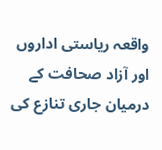واقعہ ریاستی اداروں اور آزاد صحافت کے درمیان جاری تنازع کی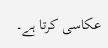عکاسی کرتا ہے۔